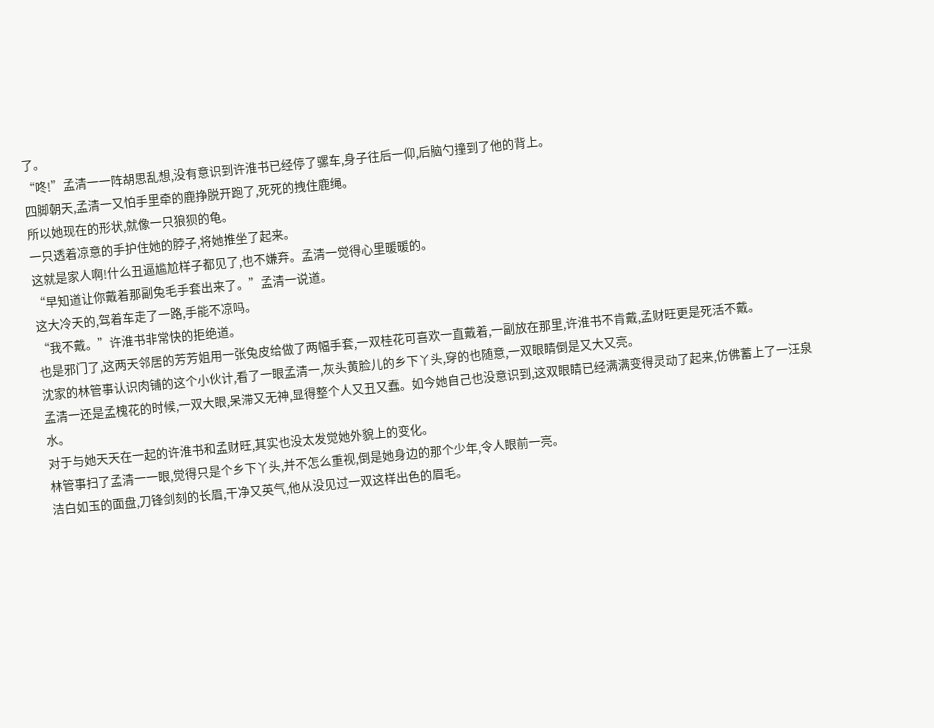了。
“咚!”孟清一一阵胡思乱想,没有意识到许淮书已经停了骡车,身子往后一仰,后脑勺撞到了他的背上。
四脚朝天,孟清一又怕手里牵的鹿挣脱开跑了,死死的拽住鹿绳。
所以她现在的形状,就像一只狼狈的龟。
一只透着凉意的手护住她的脖子,将她推坐了起来。
这就是家人啊!什么丑逼尴尬样子都见了,也不嫌弃。孟清一觉得心里暖暖的。
“早知道让你戴着那副兔毛手套出来了。”孟清一说道。
这大冷天的,驾着车走了一路,手能不凉吗。
“我不戴。”许淮书非常快的拒绝道。
也是邪门了,这两天邻居的芳芳姐用一张兔皮给做了两幅手套,一双桂花可喜欢一直戴着,一副放在那里,许淮书不肯戴,孟财旺更是死活不戴。
沈家的林管事认识肉铺的这个小伙计,看了一眼孟清一,灰头黄脸儿的乡下丫头,穿的也随意,一双眼睛倒是又大又亮。
孟清一还是孟槐花的时候,一双大眼,呆滞又无神,显得整个人又丑又蠢。如今她自己也没意识到,这双眼睛已经满满变得灵动了起来,仿佛蓄上了一汪泉水。
对于与她天天在一起的许淮书和孟财旺,其实也没太发觉她外貌上的变化。
林管事扫了孟清一一眼,觉得只是个乡下丫头,并不怎么重视,倒是她身边的那个少年,令人眼前一亮。
洁白如玉的面盘,刀锋剑刻的长眉,干净又英气,他从没见过一双这样出色的眉毛。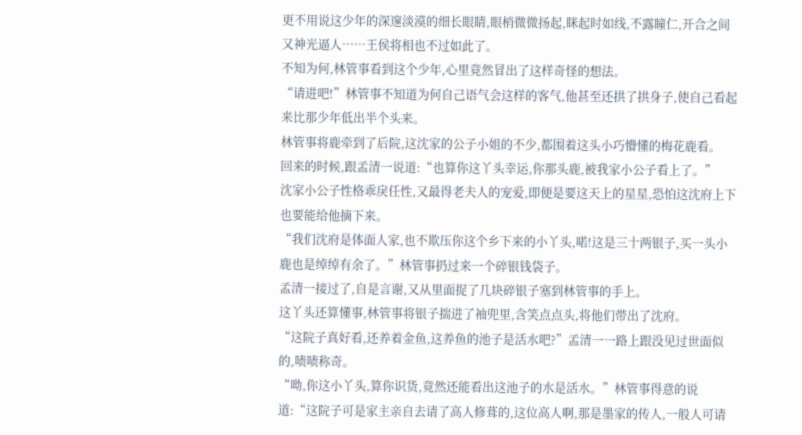更不用说这少年的深邃淡漠的细长眼睛,眼梢微微扬起,眯起时如线,不露瞳仁,开合之间又神光逼人……王侯将相也不过如此了。
不知为何,林管事看到这个少年,心里竟然冒出了这样奇怪的想法。
“请进吧!”林管事不知道为何自己语气会这样的客气,他甚至还拱了拱身子,使自己看起来比那少年低出半个头来。
林管事将鹿牵到了后院,这沈家的公子小姐的不少,都围着这头小巧懵懂的梅花鹿看。
回来的时候,跟孟清一说道:“也算你这丫头幸运,你那头鹿,被我家小公子看上了。”
沈家小公子性格乖戾任性,又最得老夫人的宠爱,即便是要这天上的星星,恐怕这沈府上下也要能给他摘下来。
“我们沈府是体面人家,也不欺压你这个乡下来的小丫头,喏!这是三十两银子,买一头小鹿也是绰绰有余了。”林管事扔过来一个碎银钱袋子。
孟清一接过了,自是言谢,又从里面捉了几块碎银子塞到林管事的手上。
这丫头还算懂事,林管事将银子揣进了袖兜里,含笑点点头,将他们带出了沈府。
“这院子真好看,还养着金鱼,这养鱼的池子是活水吧?”孟清一一路上跟没见过世面似的,啧啧称奇。
“呦,你这小丫头,算你识货,竟然还能看出这池子的水是活水。”林管事得意的说道:“这院子可是家主亲自去请了高人修葺的,这位高人啊,那是墨家的传人,一般人可请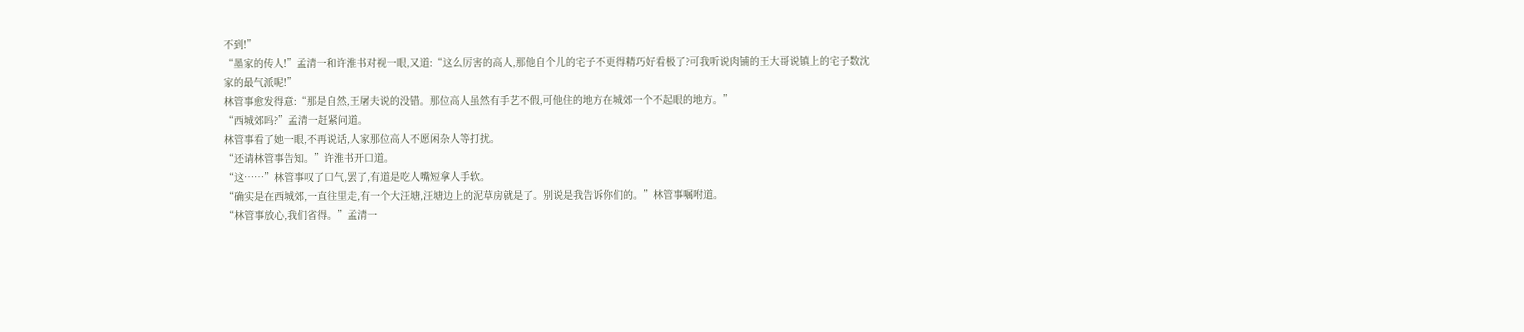不到!”
“墨家的传人!”孟清一和许淮书对视一眼,又道:“这么厉害的高人,那他自个儿的宅子不更得精巧好看极了?可我听说肉铺的王大哥说镇上的宅子数沈家的最气派呢!”
林管事愈发得意:“那是自然,王屠夫说的没错。那位高人虽然有手艺不假,可他住的地方在城郊一个不起眼的地方。”
“西城郊吗?”孟清一赶紧问道。
林管事看了她一眼,不再说话,人家那位高人不愿闲杂人等打扰。
“还请林管事告知。”许淮书开口道。
“这……”林管事叹了口气,罢了,有道是吃人嘴短拿人手软。
“确实是在西城郊,一直往里走,有一个大汪塘,汪塘边上的泥草房就是了。别说是我告诉你们的。”林管事嘱咐道。
“林管事放心,我们省得。”孟清一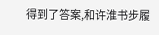得到了答案,和许淮书步履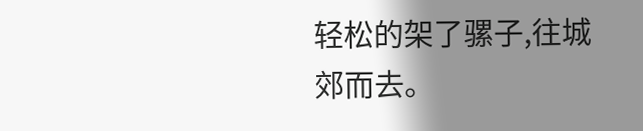轻松的架了骡子,往城郊而去。